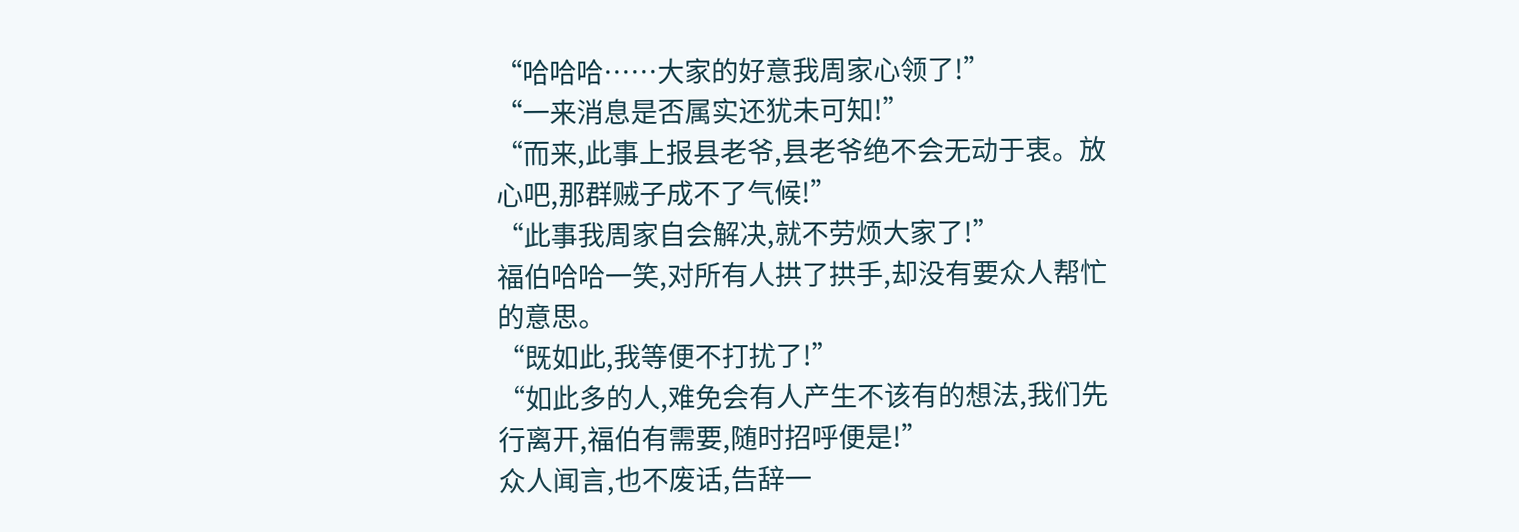“哈哈哈……大家的好意我周家心领了!”
“一来消息是否属实还犹未可知!”
“而来,此事上报县老爷,县老爷绝不会无动于衷。放心吧,那群贼子成不了气候!”
“此事我周家自会解决,就不劳烦大家了!”
福伯哈哈一笑,对所有人拱了拱手,却没有要众人帮忙的意思。
“既如此,我等便不打扰了!”
“如此多的人,难免会有人产生不该有的想法,我们先行离开,福伯有需要,随时招呼便是!”
众人闻言,也不废话,告辞一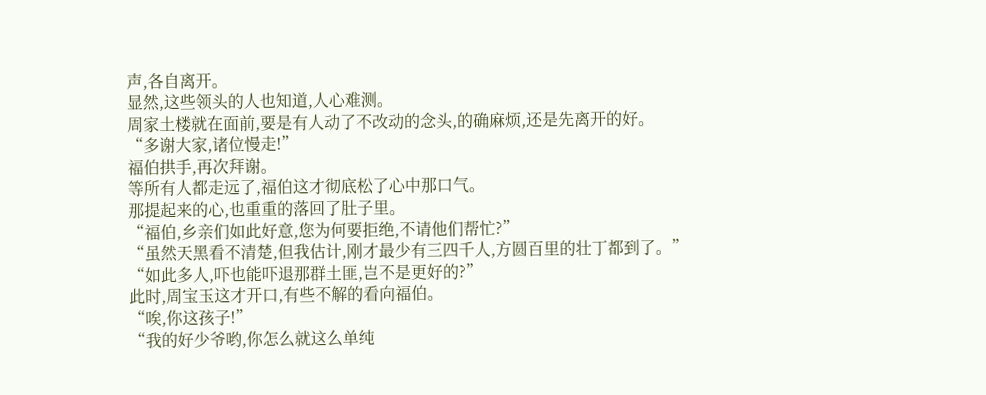声,各自离开。
显然,这些领头的人也知道,人心难测。
周家土楼就在面前,要是有人动了不改动的念头,的确麻烦,还是先离开的好。
“多谢大家,诸位慢走!”
福伯拱手,再次拜谢。
等所有人都走远了,福伯这才彻底松了心中那口气。
那提起来的心,也重重的落回了肚子里。
“福伯,乡亲们如此好意,您为何要拒绝,不请他们帮忙?”
“虽然天黑看不清楚,但我估计,刚才最少有三四千人,方圆百里的壮丁都到了。”
“如此多人,吓也能吓退那群土匪,岂不是更好的?”
此时,周宝玉这才开口,有些不解的看向福伯。
“唉,你这孩子!”
“我的好少爷哟,你怎么就这么单纯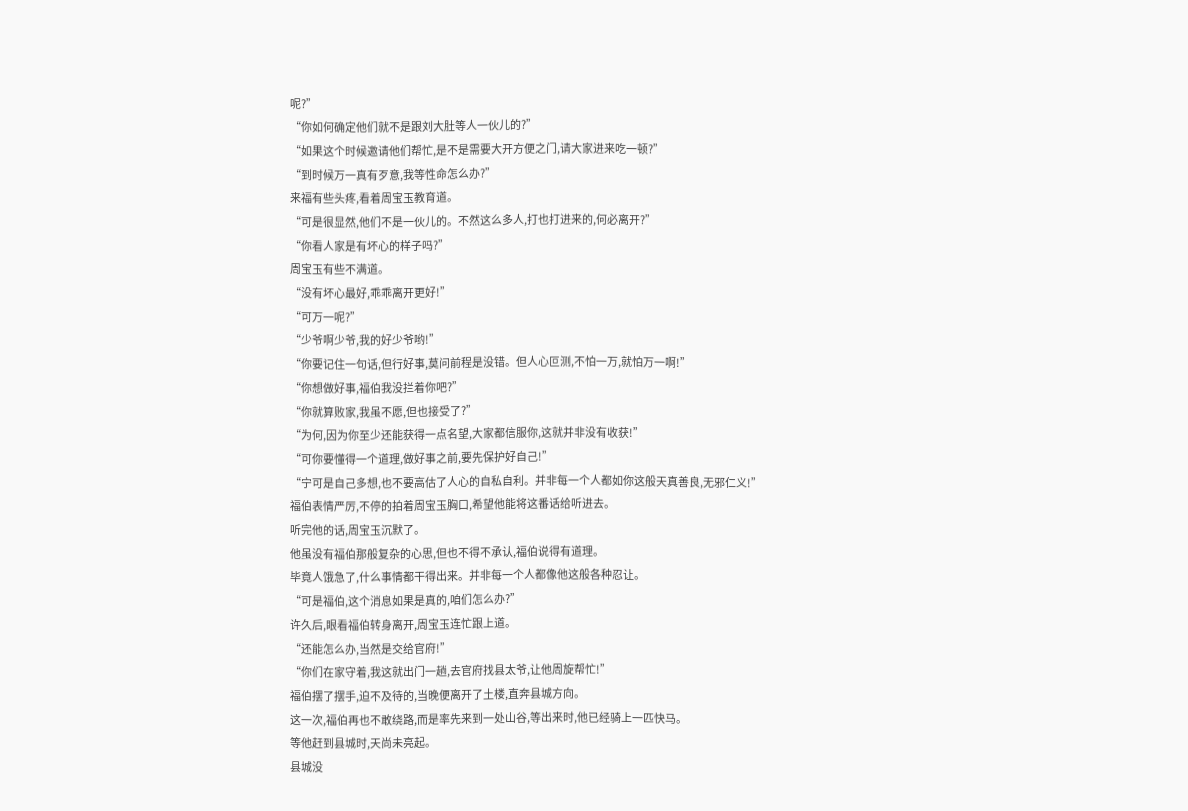呢?”
“你如何确定他们就不是跟刘大肚等人一伙儿的?”
“如果这个时候邀请他们帮忙,是不是需要大开方便之门,请大家进来吃一顿?”
“到时候万一真有歹意,我等性命怎么办?”
来福有些头疼,看着周宝玉教育道。
“可是很显然,他们不是一伙儿的。不然这么多人,打也打进来的,何必离开?”
“你看人家是有坏心的样子吗?”
周宝玉有些不满道。
“没有坏心最好,乖乖离开更好!”
“可万一呢?”
“少爷啊少爷,我的好少爷哟!”
“你要记住一句话,但行好事,莫问前程是没错。但人心叵测,不怕一万,就怕万一啊!”
“你想做好事,福伯我没拦着你吧?”
“你就算败家,我虽不愿,但也接受了?”
“为何,因为你至少还能获得一点名望,大家都信服你,这就并非没有收获!”
“可你要懂得一个道理,做好事之前,要先保护好自己!”
“宁可是自己多想,也不要高估了人心的自私自利。并非每一个人都如你这般天真善良,无邪仁义!”
福伯表情严厉,不停的拍着周宝玉胸口,希望他能将这番话给听进去。
听完他的话,周宝玉沉默了。
他虽没有福伯那般复杂的心思,但也不得不承认,福伯说得有道理。
毕竟人饿急了,什么事情都干得出来。并非每一个人都像他这般各种忍让。
“可是福伯,这个消息如果是真的,咱们怎么办?”
许久后,眼看福伯转身离开,周宝玉连忙跟上道。
“还能怎么办,当然是交给官府!”
“你们在家守着,我这就出门一趟,去官府找县太爷,让他周旋帮忙!”
福伯摆了摆手,迫不及待的,当晚便离开了土楼,直奔县城方向。
这一次,福伯再也不敢绕路,而是率先来到一处山谷,等出来时,他已经骑上一匹快马。
等他赶到县城时,天尚未亮起。
县城没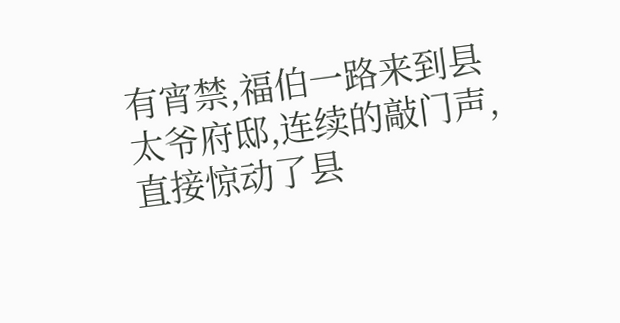有宵禁,福伯一路来到县太爷府邸,连续的敲门声,直接惊动了县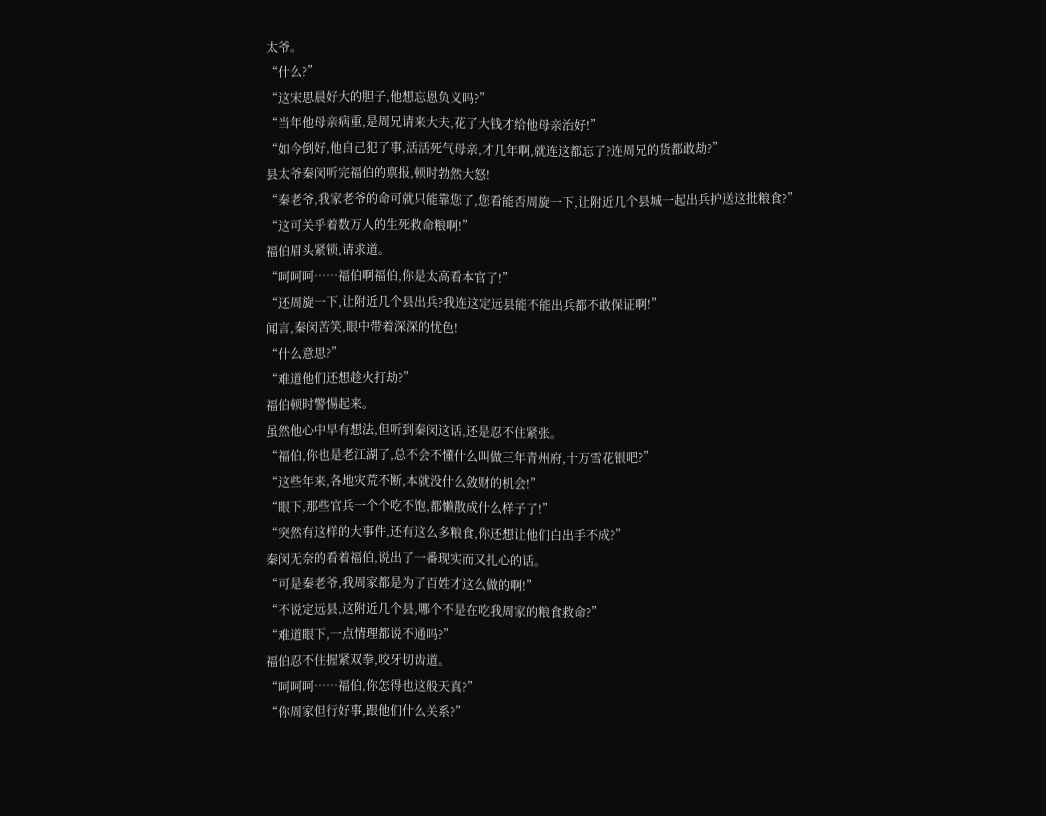太爷。
“什么?”
“这宋思晨好大的胆子,他想忘恩负义吗?”
“当年他母亲病重,是周兄请来大夫,花了大钱才给他母亲治好!”
“如今倒好,他自己犯了事,活活死气母亲,才几年啊,就连这都忘了?连周兄的货都敢劫?”
县太爷秦闵听完福伯的禀报,顿时勃然大怒!
“秦老爷,我家老爷的命可就只能靠您了,您看能否周旋一下,让附近几个县城一起出兵护送这批粮食?”
“这可关乎着数万人的生死救命粮啊!”
福伯眉头紧锁,请求道。
“呵呵呵……福伯啊福伯,你是太高看本官了!”
“还周旋一下,让附近几个县出兵?我连这定远县能不能出兵都不敢保证啊!”
闻言,秦闵苦笑,眼中带着深深的忧色!
“什么意思?”
“难道他们还想趁火打劫?”
福伯顿时警惕起来。
虽然他心中早有想法,但听到秦闵这话,还是忍不住紧张。
“福伯,你也是老江湖了,总不会不懂什么叫做三年青州府,十万雪花银吧?”
“这些年来,各地灾荒不断,本就没什么敛财的机会!”
“眼下,那些官兵一个个吃不饱,都懒散成什么样子了!”
“突然有这样的大事件,还有这么多粮食,你还想让他们白出手不成?”
秦闵无奈的看着福伯,说出了一番现实而又扎心的话。
“可是秦老爷,我周家都是为了百姓才这么做的啊!”
“不说定远县,这附近几个县,哪个不是在吃我周家的粮食救命?”
“难道眼下,一点情理都说不通吗?”
福伯忍不住握紧双拳,咬牙切齿道。
“呵呵呵……福伯,你怎得也这般天真?”
“你周家但行好事,跟他们什么关系?”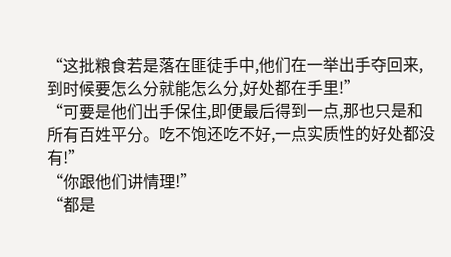“这批粮食若是落在匪徒手中,他们在一举出手夺回来,到时候要怎么分就能怎么分,好处都在手里!”
“可要是他们出手保住,即便最后得到一点,那也只是和所有百姓平分。吃不饱还吃不好,一点实质性的好处都没有!”
“你跟他们讲情理!”
“都是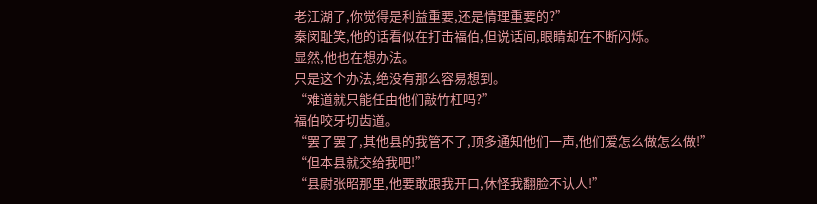老江湖了,你觉得是利益重要,还是情理重要的?”
秦闵耻笑,他的话看似在打击福伯,但说话间,眼睛却在不断闪烁。
显然,他也在想办法。
只是这个办法,绝没有那么容易想到。
“难道就只能任由他们敲竹杠吗?”
福伯咬牙切齿道。
“罢了罢了,其他县的我管不了,顶多通知他们一声,他们爱怎么做怎么做!”
“但本县就交给我吧!”
“县尉张昭那里,他要敢跟我开口,休怪我翻脸不认人!”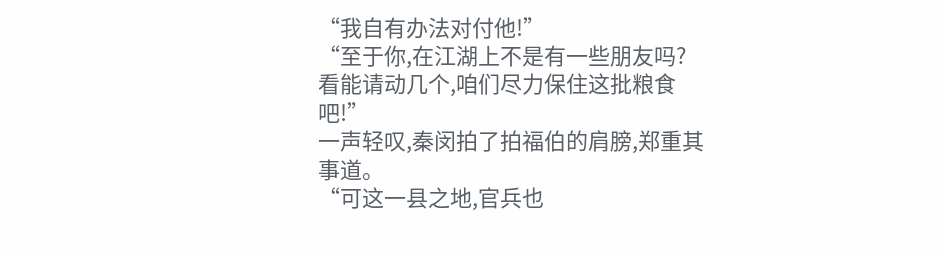“我自有办法对付他!”
“至于你,在江湖上不是有一些朋友吗?看能请动几个,咱们尽力保住这批粮食吧!”
一声轻叹,秦闵拍了拍福伯的肩膀,郑重其事道。
“可这一县之地,官兵也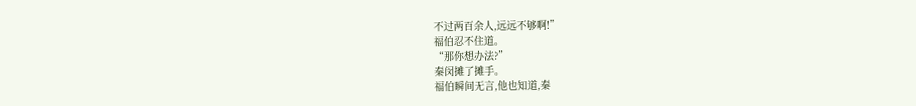不过两百余人,远远不够啊!”
福伯忍不住道。
“那你想办法?”
秦闵摊了摊手。
福伯瞬间无言,他也知道,秦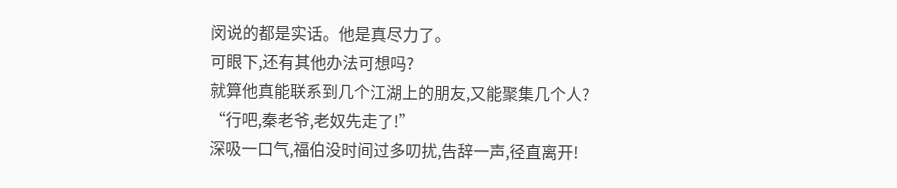闵说的都是实话。他是真尽力了。
可眼下,还有其他办法可想吗?
就算他真能联系到几个江湖上的朋友,又能聚集几个人?
“行吧,秦老爷,老奴先走了!”
深吸一口气,福伯没时间过多叨扰,告辞一声,径直离开!